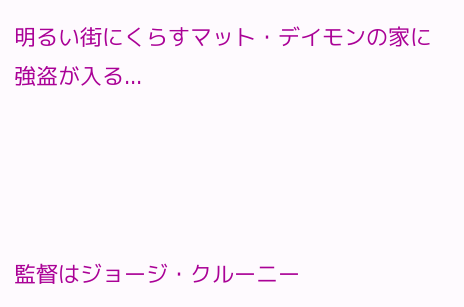明るい街にくらすマット・デイモンの家に強盗が入る...




監督はジョージ・クルーニー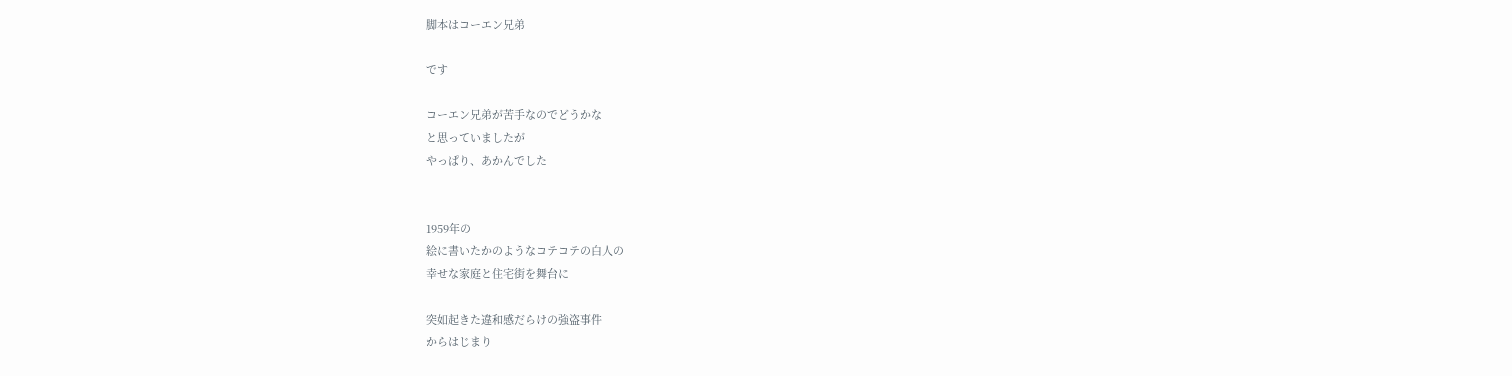脚本はコーエン兄弟

です

コーエン兄弟が苦手なのでどうかな
と思っていましたが
やっぱり、あかんでした


1959年の
絵に書いたかのようなコテコテの白人の
幸せな家庭と住宅街を舞台に

突如起きた違和感だらけの強盗事件
からはじまり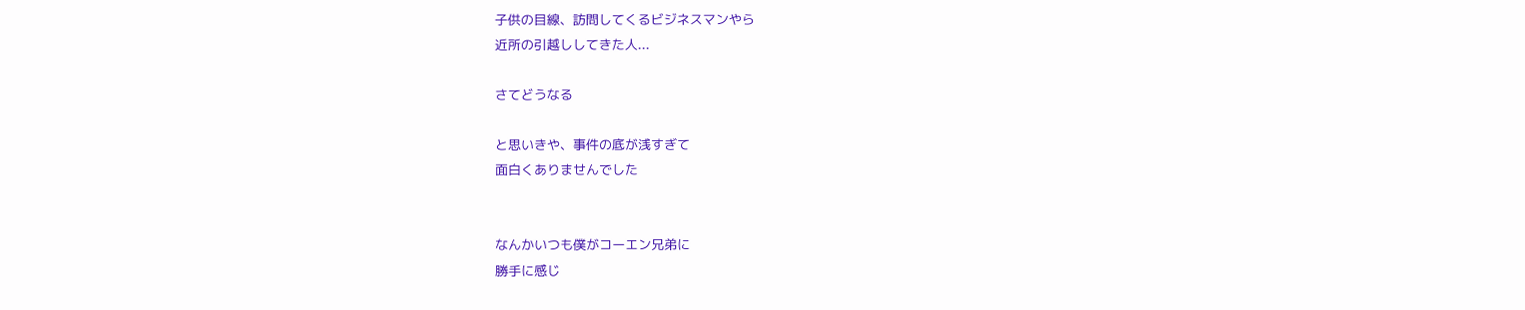子供の目線、訪問してくるビジネスマンやら
近所の引越ししてきた人...

さてどうなる

と思いきや、事件の底が浅すぎて
面白くありませんでした


なんかいつも僕がコーエン兄弟に
勝手に感じ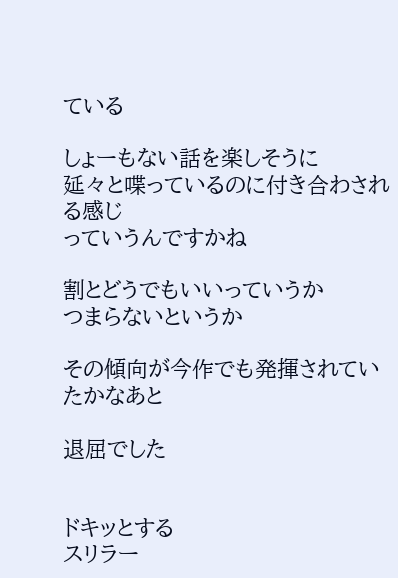ている

しょーもない話を楽しそうに
延々と喋っているのに付き合わされる感じ
っていうんですかね

割とどうでもいいっていうか
つまらないというか

その傾向が今作でも発揮されていたかなあと

退屈でした


ドキッとする
スリラー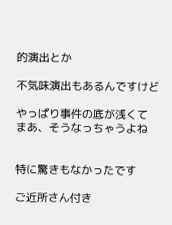的演出とか

不気味演出もあるんですけど

やっぱり事件の底が浅くて
まあ、そうなっちゃうよね


特に驚きもなかったです

ご近所さん付き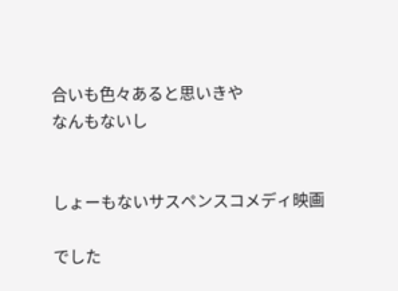合いも色々あると思いきや
なんもないし


しょーもないサスペンスコメディ映画

でした